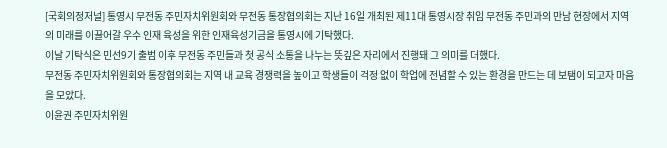[국회의정저널] 통영시 무전동 주민자치위원회와 무전동 통장협의회는 지난 16일 개최된 제11대 통영시장 취임 무전동 주민과의 만남 현장에서 지역의 미래를 이끌어갈 우수 인재 육성을 위한 인재육성기금을 통영시에 기탁했다.
이날 기탁식은 민선9기 출범 이후 무전동 주민들과 첫 공식 소통을 나누는 뜻깊은 자리에서 진행돼 그 의미를 더했다.
무전동 주민자치위원회와 통장협의회는 지역 내 교육 경쟁력을 높이고 학생들이 걱정 없이 학업에 전념할 수 있는 환경을 만드는 데 보탬이 되고자 마음을 모았다.
이윤권 주민자치위원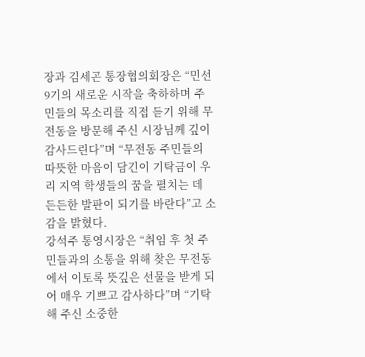장과 김세곤 통장협의회장은 “민선9기의 새로운 시작을 축하하며 주민들의 목소리를 직접 듣기 위해 무전동을 방문해 주신 시장님께 깊이 감사드린다”며 “무전동 주민들의 따뜻한 마음이 담긴이 기탁금이 우리 지역 학생들의 꿈을 펼치는 데 든든한 발판이 되기를 바란다”고 소감을 밝혔다.
강석주 통영시장은 “취임 후 첫 주민들과의 소통을 위해 찾은 무전동에서 이토록 뜻깊은 선물을 받게 되어 매우 기쁘고 감사하다”며 “기탁해 주신 소중한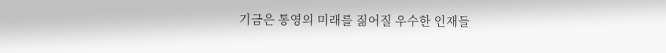기금은 통영의 미래를 짊어질 우수한 인재들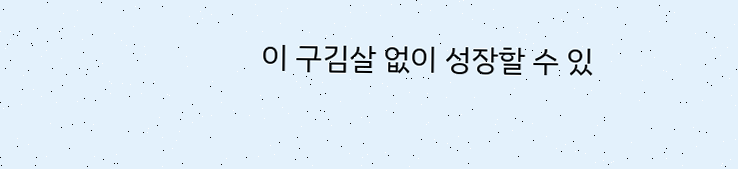이 구김살 없이 성장할 수 있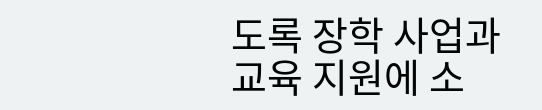도록 장학 사업과 교육 지원에 소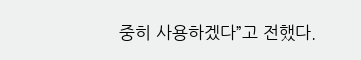중히 사용하겠다”고 전했다.